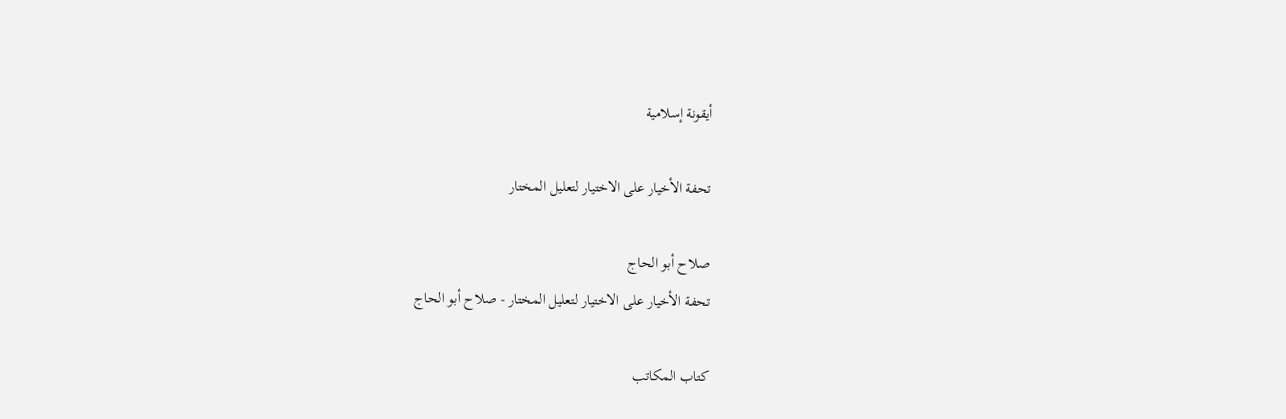أيقونة إسلامية

تحفة الأخيار على الاختيار لتعليل المختار

صلاح أبو الحاج
تحفة الأخيار على الاختيار لتعليل المختار - صلاح أبو الحاج

كتاب المكاتب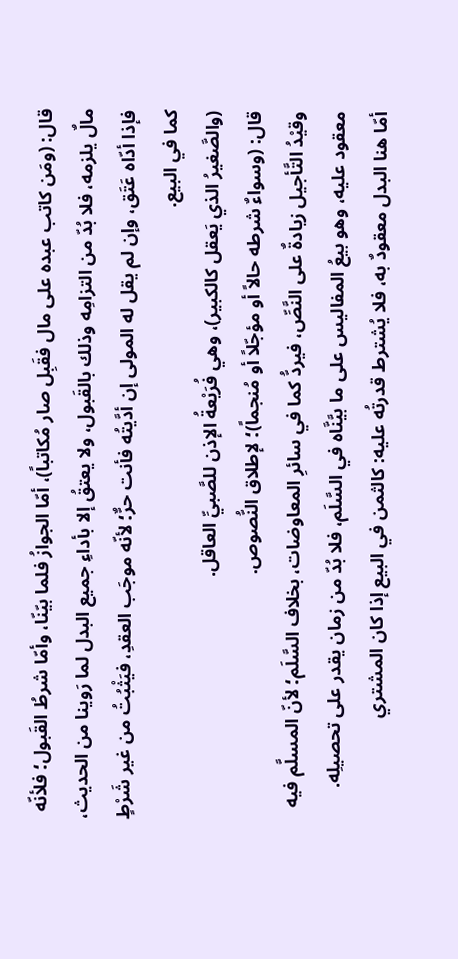قال: (ومَن كاتب عبده على مال فقَبِل صار مُكاتباً)، أمّا الجوازُ فلما بيّنّا، وأمّا شرطُ القَبول؛ فلأنّه مالٌ يلزمه، فلا بُدّ من التزامِه وذلك بالقَبول، ولا يعتقُ إلا بأداءِ جميع البدل لما رَوينا من الحديث، فإذا أدّاه عَتَق، وإن لم يقل له المولى إن أدَّيتُه فأنت حرٌّ؛ لأنّه موجَب العقدِ، فيَثْبُتُ من غير شَرْطٍ كما في البيع.
(والصَّغيرُ الذي يَعقل كالكبير)، وهي فُرَيْعةُ الإذن للصَّبيِّ العاقل.
قال: (وسواءٌ شرطه حالاً أو مؤجّلاً أو مُنجماً)؛ لإطلاق النُّصوص.
وقيْدُ التَّأجيل زيادةٌ على النَّصِّ، فيردُّ كما في سائرِ المعاوضات، بخلاف السَّلَم؛ لأنّ المسلَّم فيه معقود عليه، وهو بيعُ المفاليس على ما بيَّنَّاه في السَّلَم، فلا بُدّ من زمان يقدر على تحصيلِه.
أمّا هنا البدل معقودٌ به، فلا يُشترط قدرتُه عليه: كالثمن في البيع إذا كان المشتري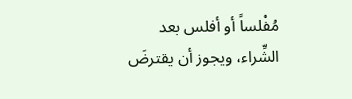مُفْلساً أو أفلس بعد الشِّراء، ويجوز أن يقترضَ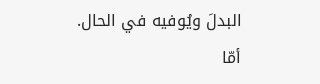البدلَ ويُوفيه في الحال.
أمّا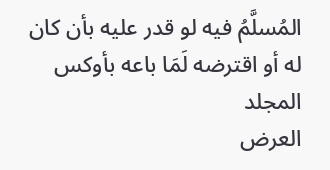المُسلَّمُ فيه لو قدر عليه بأن كان له أو اقترضه لَمَا باعه بأوكس
المجلد
العرض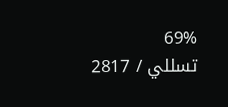69%
تسللي / 2817